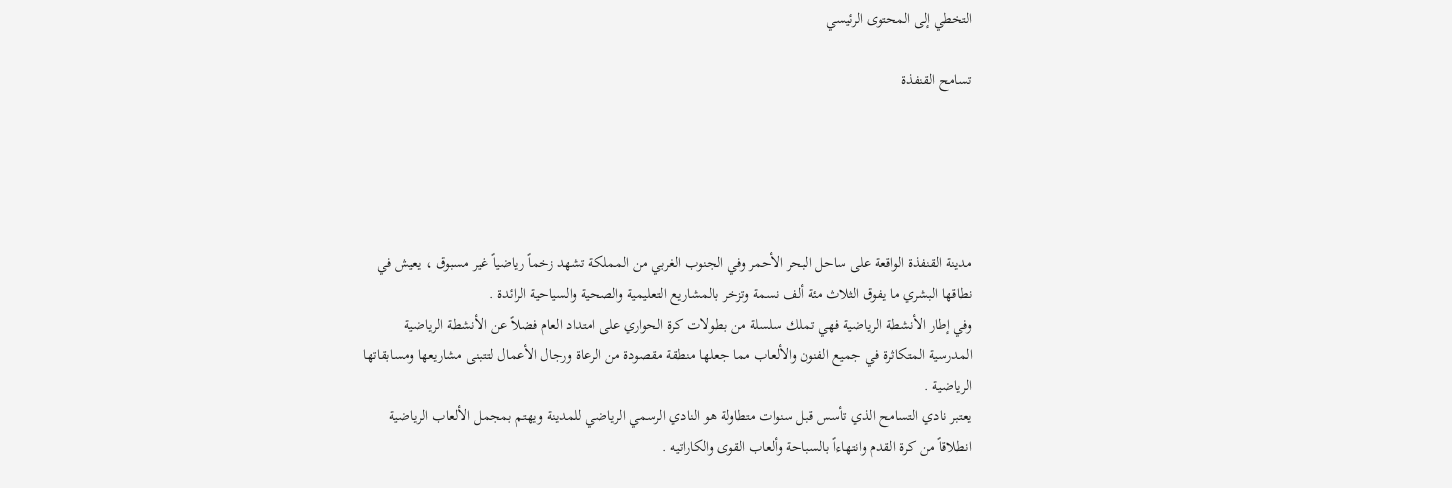التخطي إلى المحتوى الرئيسي

تسامح القنفذة





مدينة القنفذة الواقعة على ساحل البحر الأحمر وفي الجنوب الغربي من المملكة تشهد زخماً رياضياً غير مسبوق ، يعيش في نطاقها البشري ما يفوق الثلاث مئة ألف نسمة وتزخر بالمشاريع التعليمية والصحية والسياحية الرائدة .
وفي إطار الأنشطة الرياضية فهي تملك سلسلة من بطولات كرة الحواري على امتداد العام فضلاً عن الأنشطة الرياضية المدرسية المتكاثرة في جميع الفنون والألعاب مما جعلها منطقة مقصودة من الرعاة ورجال الأعمال لتتبنى مشاريعها ومسابقاتها الرياضية .
يعتبر نادي التسامح الذي تأسس قبل سنوات متطاولة هو النادي الرسمي الرياضي للمدينة ويهتم بمجمل الألعاب الرياضية انطلاقاً من كرة القدم وانتهاءاً بالسباحة وألعاب القوى والكاراتيه .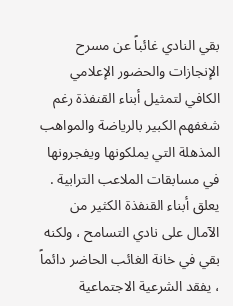بقي النادي غائباً عن مسرح الإنجازات والحضور الإعلامي الكافي لتمثيل أبناء القنفذة رغم شغفهم الكبير بالرياضة والمواهب المذهلة التي يملكونها ويفجرونها في مسابقات الملاعب الترابية .
يعلق أبناء القنفذة الكثير من الآمال على نادي التسامح ، ولكنه بقي في خانة الغائب الحاضر دائماً ، يفقد الشرعية الاجتماعية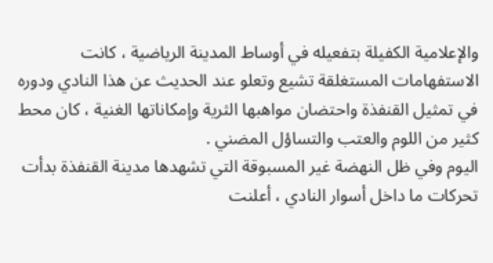والإعلامية الكفيلة بتفعيله في أوساط المدينة الرياضية ، كانت الاستفهامات المستغلقة تشيع وتعلو عند الحديث عن هذا النادي ودوره في تمثيل القنفذة واحتضان مواهبها الثرية وإمكاناتها الغنية ، كان محط كثير من اللوم والعتب والتساؤل المضني .
اليوم وفي ظل النهضة غير المسبوقة التي تشهدها مدينة القنفذة بدأت تحركات ما داخل أسوار النادي ، أعلنت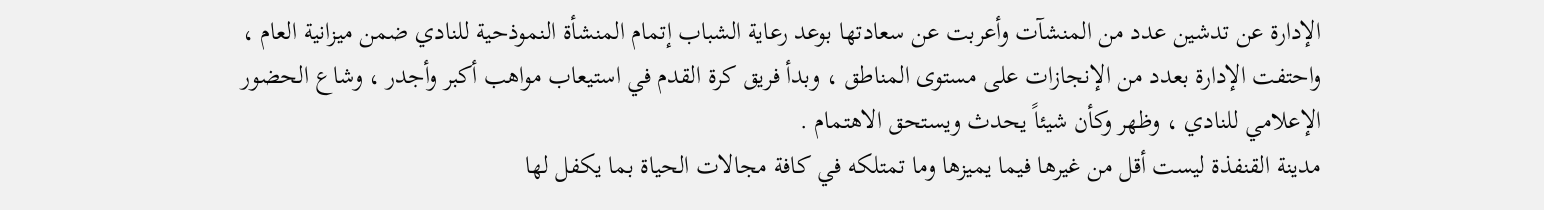الإدارة عن تدشين عدد من المنشآت وأعربت عن سعادتها بوعد رعاية الشباب إتمام المنشأة النموذحية للنادي ضمن ميزانية العام ، واحتفت الإدارة بعدد من الإنجازات على مستوى المناطق ، وبدأ فريق كرة القدم في استيعاب مواهب أكبر وأجدر ، وشاع الحضور الإعلامي للنادي ، وظهر وكأن شيئاً يحدث ويستحق الاهتمام .
مدينة القنفذة ليست أقل من غيرها فيما يميزها وما تمتلكه في كافة مجالات الحياة بما يكفل لها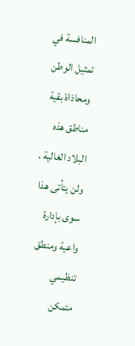المنافسة في تمثيل الوطن ومحاذاة بقية مناطق هذه البلاد الغالية ، ولن يتأتى هذا سوى بإدارة واعية ومنطق تنظيمي متمكن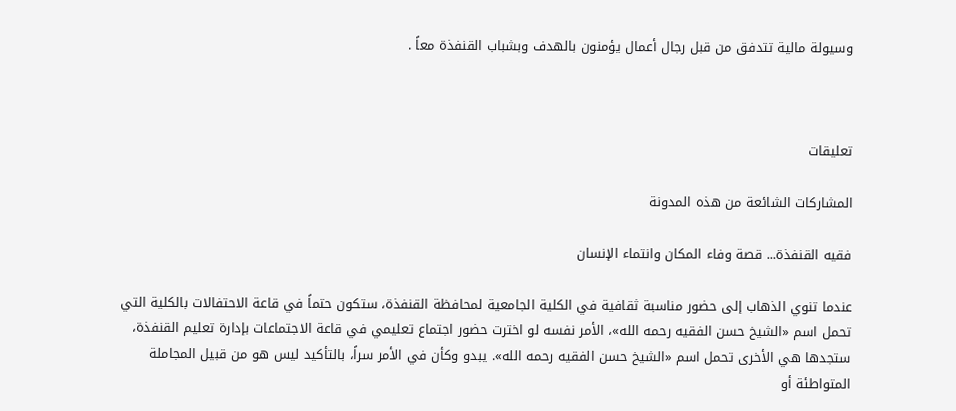وسيولة مالية تتدفق من قبل رجال أعمال يؤمنون بالهدف وبشباب القنفذة معاً .



تعليقات

المشاركات الشائعة من هذه المدونة

فقيه القنفذة... قصة وفاء المكان وانتماء الإنسان

عندما تنوي الذهاب إلى حضور مناسبة ثقافية في الكلية الجامعية لمحافظة القنفذة، ستكون حتماً في قاعة الاحتفالات بالكلية التي تحمل اسم «الشيخ حسن الفقيه رحمه الله»، الأمر نفسه لو اخترت حضور اجتماع تعليمي في قاعة الاجتماعات بإدارة تعليم القنفذة، ستجدها هي الأخرى تحمل اسم «الشيخ حسن الفقيه رحمه الله». يبدو وكأن في الأمر سراً، بالتأكيد ليس هو من قبيل المجاملة المتواطئة أو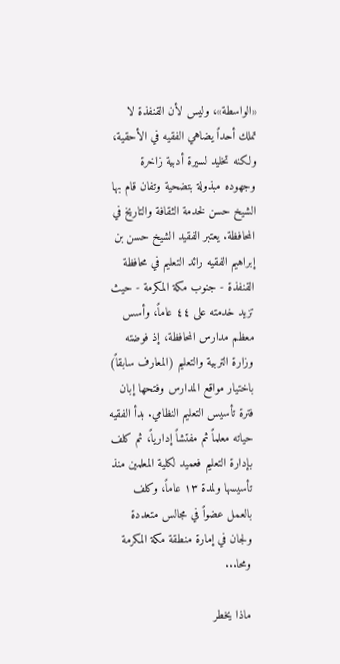«الواسطة»، وليس لأن القنفذة لا تملك أحداً يضاهي الفقيه في الأحقية، ولكنه تخليد لسيرة أدبية زاخرة وجهوده مبذولة بتضحية وتفان قام بها الشيخ حسن لخدمة الثقافة والتاريخ في المحافظة. يعتبر الفقيد الشيخ حسن بن إبراهيم الفقيه رائد التعليم في محافظة القنفذة - جنوب مكة المكرمة - حيث تزيد خدمته على ٤٤ عاماً، وأسس معظم مدارس المحافظة، إذ فوضته وزارة التربية والتعليم (المعارف سابقاً) باختيار مواقع المدارس وفتحها إبان فترة تأسيس التعليم النظامي. بدأ الفقيه حياته معلماً ثم مفتشاً إدارياً، ثم كلف بإدارة التعليم فعميد لكلية المعلمين منذ تأسيسها ولمدة ١٣ عاماً، وكلف بالعمل عضواً في مجالس متعددة ولجان في إمارة منطقة مكة المكرمة ومحا...

ماذا يخطر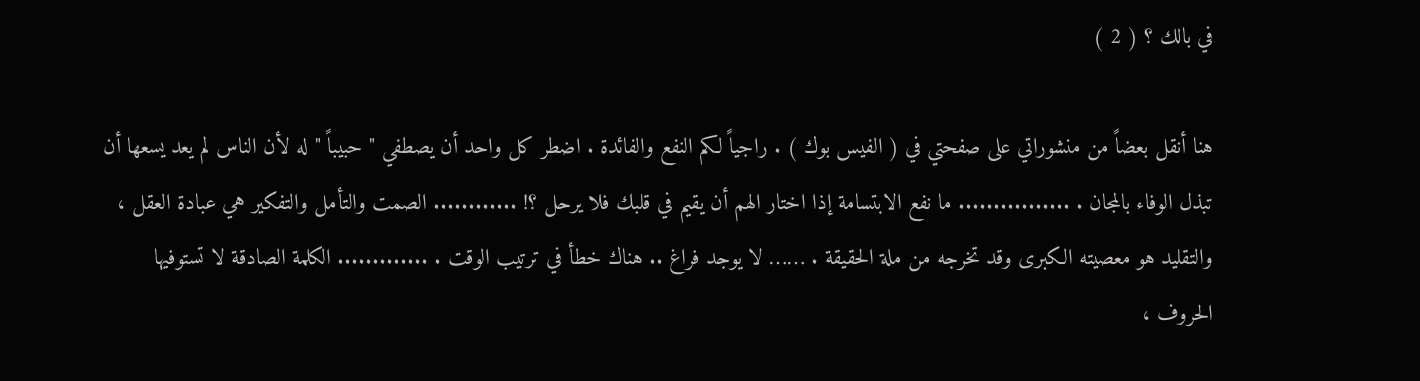في بالك ؟ ( 2 )

هنا أنقل بعضاً من منشوراتي على صفحتي في ( الفيس بوك ) . راجياً لكم النفع والفائدة . اضطر كل واحد أن يصطفي " حبيباً " له لأن الناس لم يعد يسعها أن تبذل الوفاء بالمجان . ................ ما نفع الابتسامة إذا اختار الهم أن يقيم في قلبك فلا يرحل ؟! ............ الصمت والتأمل والتفكير هي عبادة العقل ، والتقليد هو معصيته الكبرى وقد تخرجه من ملة الحقيقة . …… لا يوجد فراغ .. هناك خطأ في ترتيب الوقت . ............. الكلمة الصادقة لا تستوفيها الحروف ،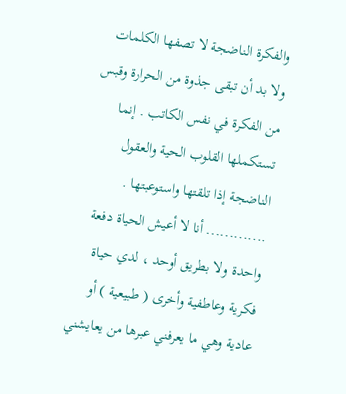والفكرة الناضجة لا تصفها الكلمات ولا بد أن تبقى جذوة من الحرارة وقبس من الفكرة في نفس الكاتب . إنما تستكملها القلوب الحية والعقول الناضجة إذا تلقتها واستوعبتها . ............. أنا لا أعيش الحياة دفعة واحدة ولا بطريق أوحد ، لدي حياة فكرية وعاطفية وأخرى ( طبيعية ) أو عادية وهي ما يعرفني عبرها من يعايشني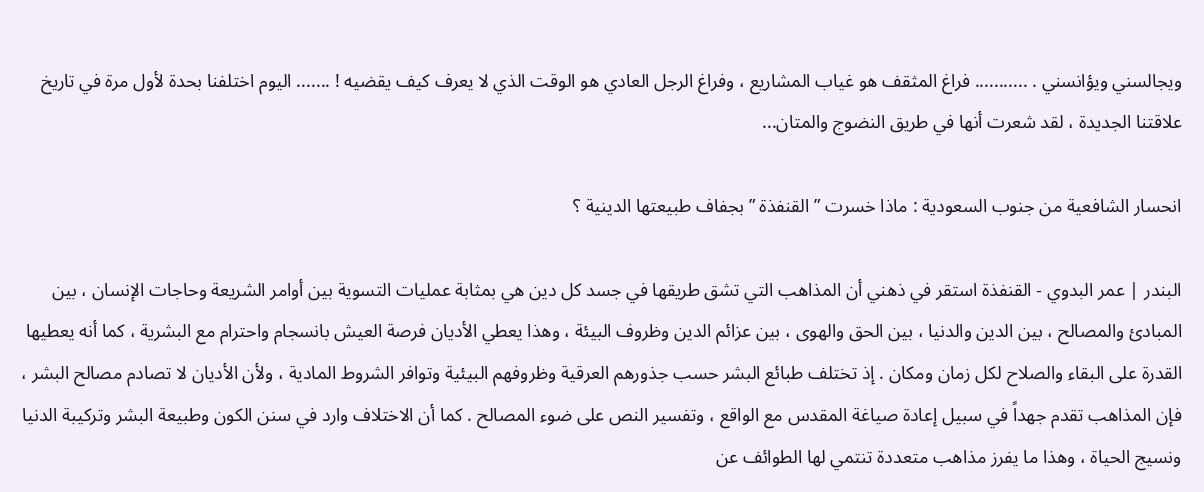ويجالسني ويؤانسني . ........... فراغ المثقف هو غياب المشاريع ، وفراغ الرجل العادي هو الوقت الذي لا يعرف كيف يقضيه ! ....... اليوم اختلفنا بحدة لأول مرة في تاريخ علاقتنا الجديدة ، لقد شعرت أنها في طريق النضوج والمتان...

انحسار الشافعية من جنوب السعودية : ماذا خسرت ” القنفذة ” بجفاف طبيعتها الدينية ؟

البندر | عمر البدوي - القنفذة استقر في ذهني أن المذاهب التي تشق طريقها في جسد كل دين هي بمثابة عمليات التسوية بين أوامر الشريعة وحاجات الإنسان ، بين المبادئ والمصالح ، بين الدين والدنيا ، بين الحق والهوى ، بين عزائم الدين وظروف البيئة ، وهذا يعطي الأديان فرصة العيش بانسجام واحترام مع البشرية ، كما أنه يعطيها القدرة على البقاء والصلاح لكل زمان ومكان . إذ تختلف طبائع البشر حسب جذورهم العرقية وظروفهم البيئية وتوافر الشروط المادية ، ولأن الأديان لا تصادم مصالح البشر ، فإن المذاهب تقدم جهداً في سبيل إعادة صياغة المقدس مع الواقع ، وتفسير النص على ضوء المصالح . كما أن الاختلاف وارد في سنن الكون وطبيعة البشر وتركيبة الدنيا ونسيج الحياة ، وهذا ما يفرز مذاهب متعددة تنتمي لها الطوائف عن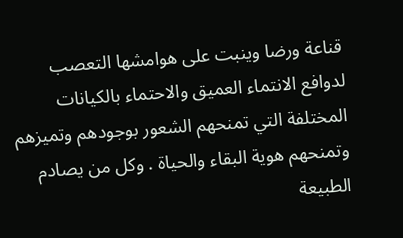قناعة ورضا وينبت على هوامشها التعصب لدوافع الانتماء العميق والاحتماء بالكيانات المختلفة التي تمنحهم الشعور بوجودهم وتميزهم وتمنحهم هوية البقاء والحياة . وكل من يصادم الطبيعة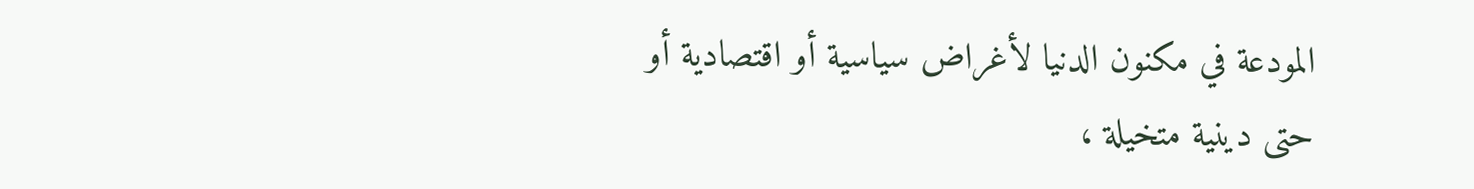المودعة في مكنون الدنيا لأغراض سياسية أو اقتصادية أو حتى دينية متخيلة ،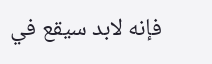فإنه لابد سيقع في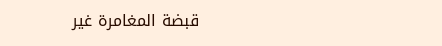قبضة المغامرة غير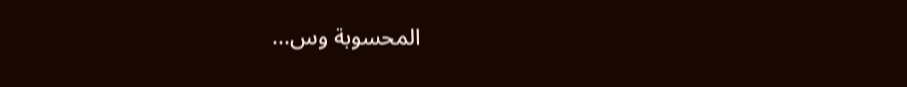المحسوبة وس...